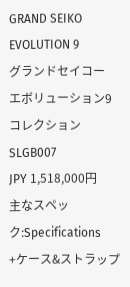GRAND SEIKO
EVOLUTION 9
グランドセイコー
エボリューション9 コレクション
SLGB007
JPY 1,518,000円
主なスペック:Specifications
+ケース&ストラップ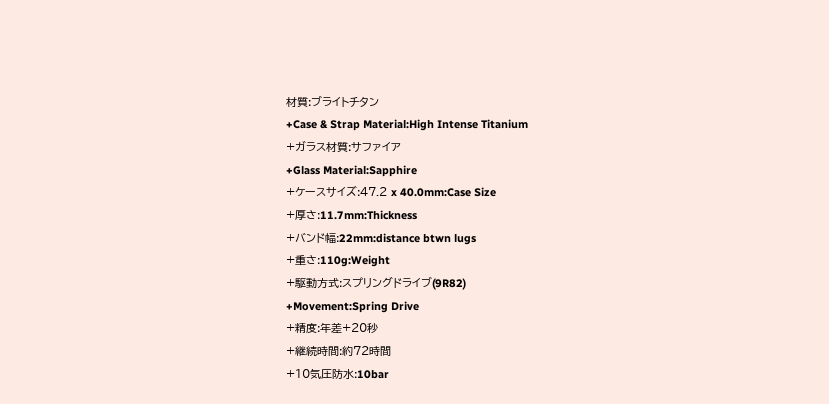材質:ブライトチタン
+Case & Strap Material:High Intense Titanium
+ガラス材質:サファイア
+Glass Material:Sapphire
+ケースサイズ:47.2 x 40.0mm:Case Size
+厚さ:11.7mm:Thickness
+バンド幅:22mm:distance btwn lugs
+重さ:110g:Weight
+駆動方式:スプリングドライブ(9R82)
+Movement:Spring Drive
+精度:年差+20秒
+継続時間:約72時間
+10気圧防水:10bar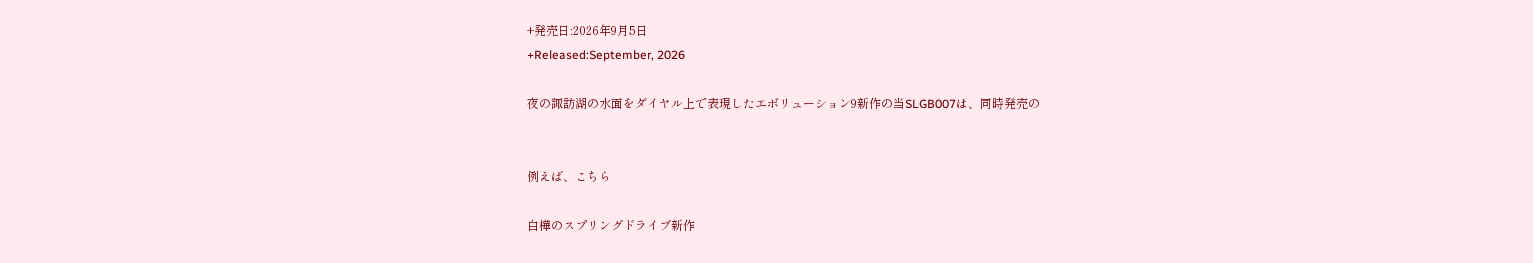+発売日:2026年9月5日
+Released:September, 2026

夜の諏訪湖の水面をダイヤル上で表現したエボリューション9新作の当SLGB007は、同時発売の


例えば、こちら

白樺のスプリングドライブ新作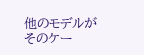他のモデルがそのケー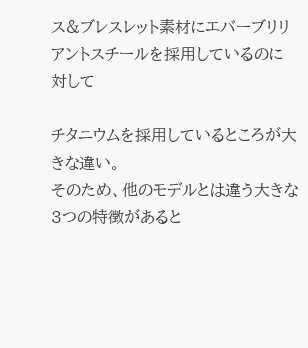ス&ブレスレット素材にエバーブリリアントスチールを採用しているのに対して

チタニウムを採用しているところが大きな違い。
そのため、他のモデルとは違う大きな3つの特徴があると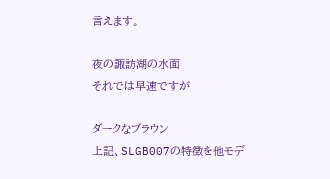言えます。

夜の諏訪湖の水面
それでは早速ですが

ダークなブラウン
上記、SLGB007の特徴を他モデ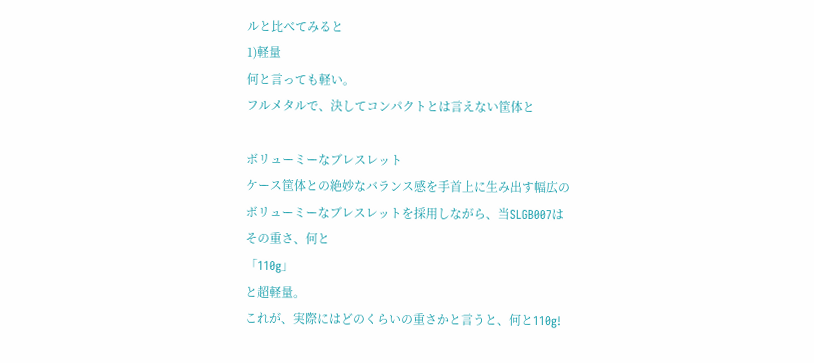ルと比べてみると
1)軽量
何と言っても軽い。
フルメタルで、決してコンパクトとは言えない筐体と

ボリューミーなブレスレット
ケース筐体との絶妙なバランス感を手首上に生み出す幅広のボリューミーなブレスレットを採用しながら、当SLGB007はその重さ、何と
「110g」
と超軽量。
これが、実際にはどのくらいの重さかと言うと、何と110g!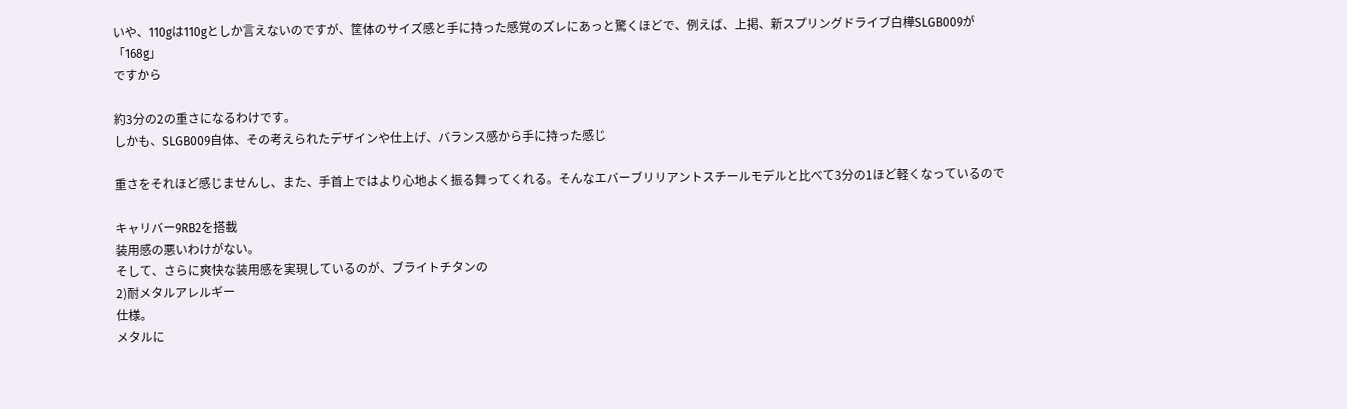いや、110gは110gとしか言えないのですが、筐体のサイズ感と手に持った感覚のズレにあっと驚くほどで、例えば、上掲、新スプリングドライブ白樺SLGB009が
「168g」
ですから

約3分の2の重さになるわけです。
しかも、SLGB009自体、その考えられたデザインや仕上げ、バランス感から手に持った感じ

重さをそれほど感じませんし、また、手首上ではより心地よく振る舞ってくれる。そんなエバーブリリアントスチールモデルと比べて3分の1ほど軽くなっているので

キャリバー9RB2を搭載
装用感の悪いわけがない。
そして、さらに爽快な装用感を実現しているのが、ブライトチタンの
2)耐メタルアレルギー
仕様。
メタルに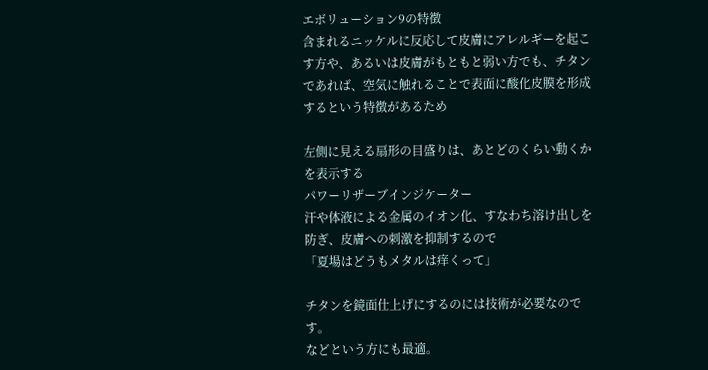エボリューション9の特徴
含まれるニッケルに反応して皮膚にアレルギーを起こす方や、あるいは皮膚がもともと弱い方でも、チタンであれば、空気に触れることで表面に酸化皮膜を形成するという特徴があるため

左側に見える扇形の目盛りは、あとどのくらい動くかを表示する
パワーリザーブインジケーター
汗や体液による金属のイオン化、すなわち溶け出しを防ぎ、皮膚への刺激を抑制するので
「夏場はどうもメタルは痒くって」

チタンを鏡面仕上げにするのには技術が必要なのです。
などという方にも最適。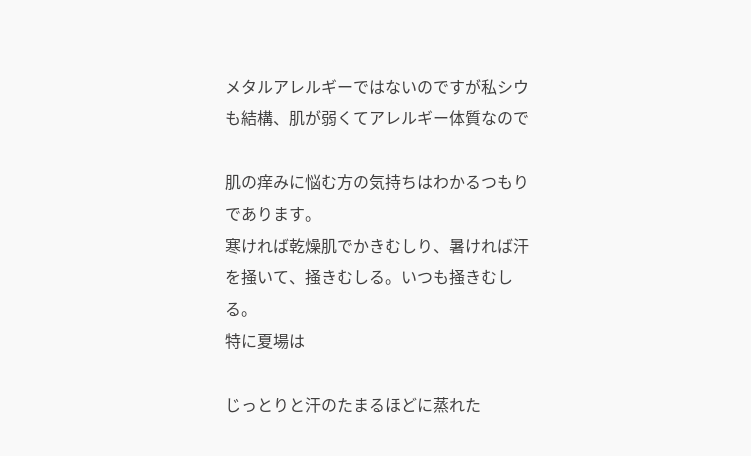メタルアレルギーではないのですが私シウも結構、肌が弱くてアレルギー体質なので

肌の痒みに悩む方の気持ちはわかるつもりであります。
寒ければ乾燥肌でかきむしり、暑ければ汗を掻いて、掻きむしる。いつも掻きむしる。
特に夏場は

じっとりと汗のたまるほどに蒸れた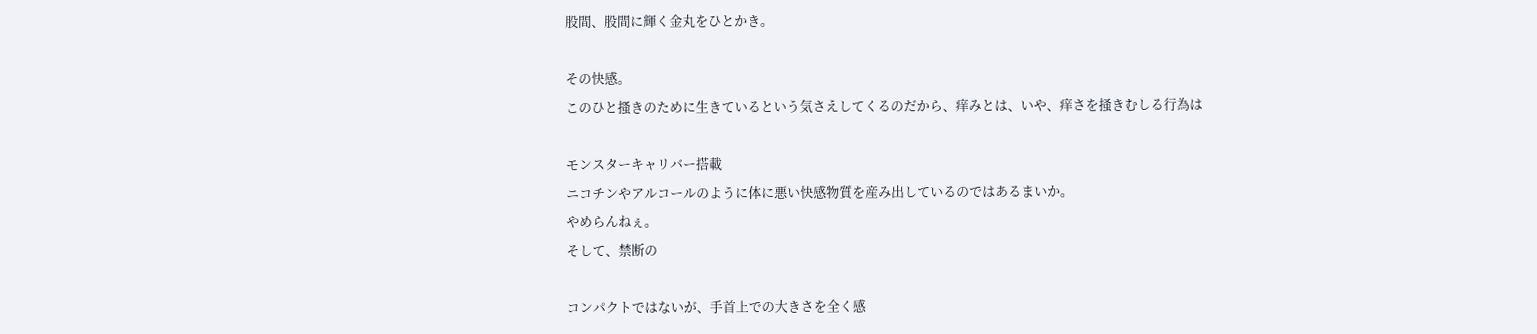股間、股間に輝く金丸をひとかき。

その快感。
このひと搔きのために生きているという気さえしてくるのだから、痒みとは、いや、痒さを掻きむしる行為は

モンスターキャリバー搭載
ニコチンやアルコールのように体に悪い快感物質を産み出しているのではあるまいか。
やめらんねぇ。
そして、禁断の

コンパクトではないが、手首上での大きさを全く感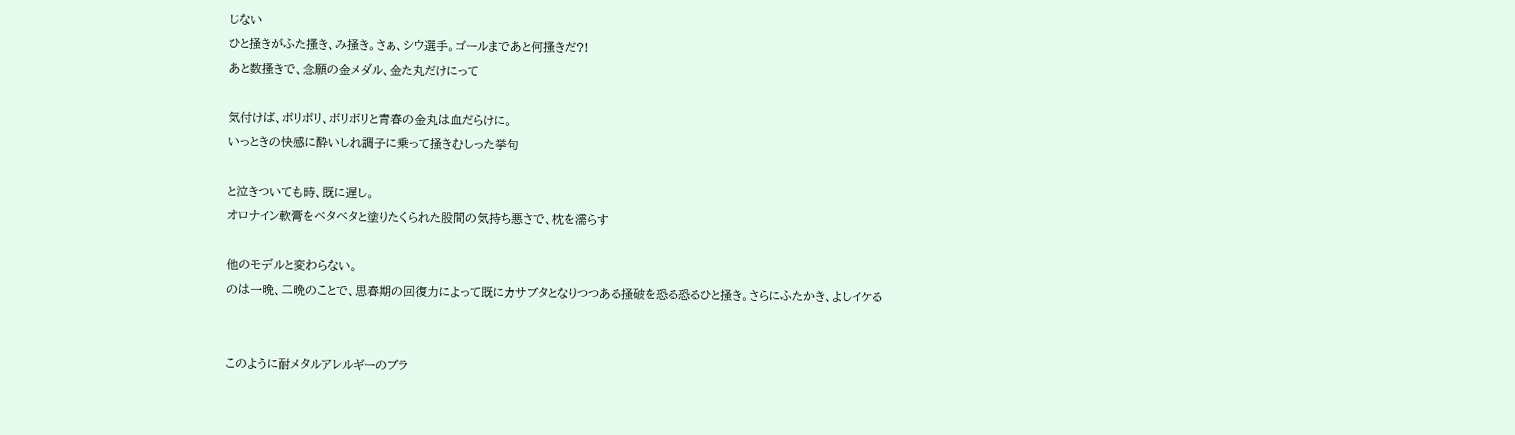じない
ひと掻きがふた搔き、み掻き。さぁ、シウ選手。ゴールまであと何搔きだ?!
あと数搔きで、念願の金メダル、金た丸だけにって

気付けば、ボリボリ、ボリボリと青春の金丸は血だらけに。
いっときの快感に酔いしれ調子に乗って掻きむしった挙句

と泣きついても時、既に遅し。
オロナイン軟膏をベタベタと塗りたくられた股間の気持ち悪さで、枕を濡らす

他のモデルと変わらない。
のは一晩、二晩のことで、思春期の回復力によって既にカサブタとなりつつある掻破を恐る恐るひと掻き。さらにふたかき、よしイケる


このように耐メタルアレルギーのブラ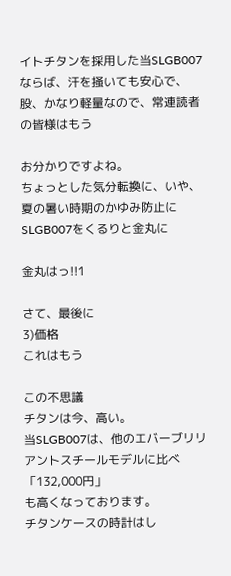イトチタンを採用した当SLGB007ならば、汗を掻いても安心で、股、かなり軽量なので、常連読者の皆様はもう

お分かりですよね。
ちょっとした気分転換に、いや、夏の暑い時期のかゆみ防止にSLGB007をくるりと金丸に

金丸はっ!!1

さて、最後に
3)価格
これはもう

この不思議
チタンは今、高い。
当SLGB007は、他のエバーブリリアントスチールモデルに比べ
「132,000円」
も高くなっております。
チタンケースの時計はし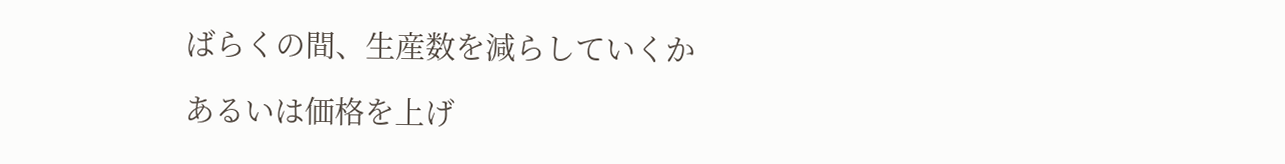ばらくの間、生産数を減らしていくか

あるいは価格を上げ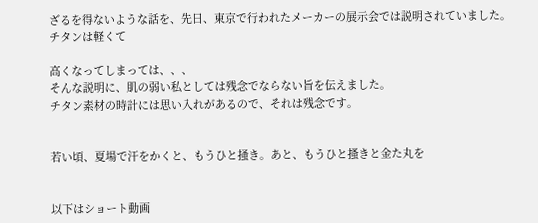ざるを得ないような話を、先日、東京で行われたメーカーの展示会では説明されていました。
チタンは軽くて

高くなってしまっては、、、
そんな説明に、肌の弱い私としては残念でならない旨を伝えました。
チタン素材の時計には思い入れがあるので、それは残念です。


若い頃、夏場で汗をかくと、もうひと掻き。あと、もうひと搔きと金た丸を


以下はショート動画